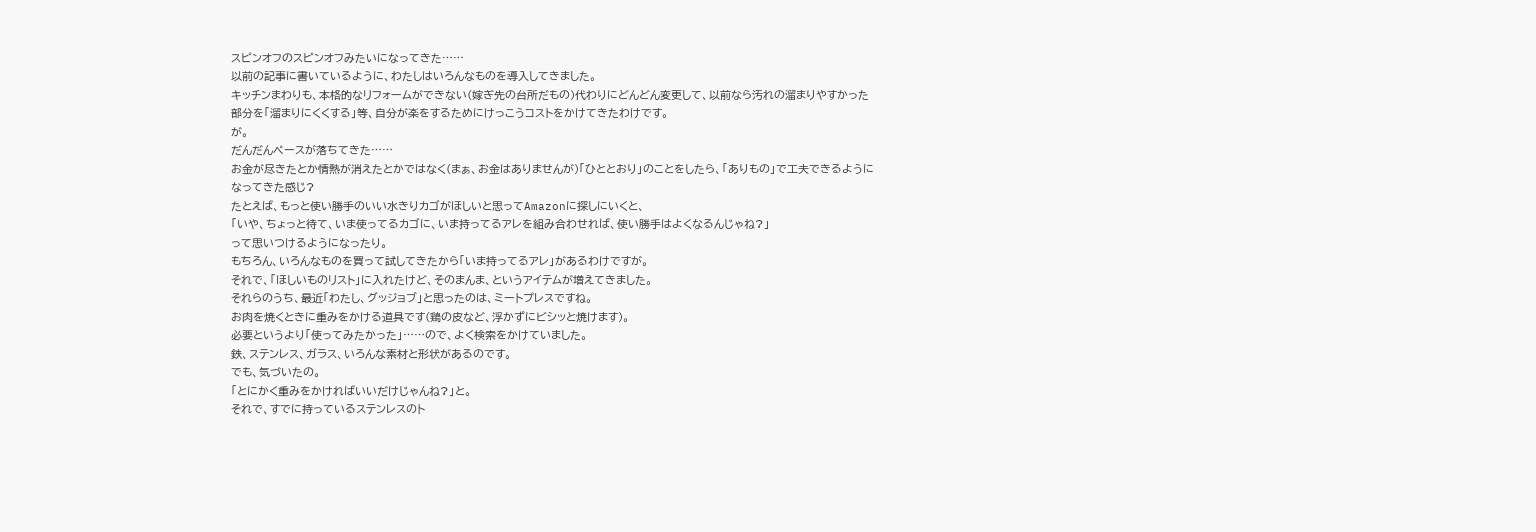スピンオフのスピンオフみたいになってきた……
以前の記事に書いているように、わたしはいろんなものを導入してきました。
キッチンまわりも、本格的なリフォームができない(嫁ぎ先の台所だもの)代わりにどんどん変更して、以前なら汚れの溜まりやすかった部分を「溜まりにくくする」等、自分が楽をするためにけっこうコストをかけてきたわけです。
が。
だんだんペースが落ちてきた……
お金が尽きたとか情熱が消えたとかではなく(まぁ、お金はありませんが)「ひととおり」のことをしたら、「ありもの」で工夫できるようになってきた感じ?
たとえば、もっと使い勝手のいい水きりカゴがほしいと思ってAmazonに探しにいくと、
「いや、ちょっと待て、いま使ってるカゴに、いま持ってるアレを組み合わせれば、使い勝手はよくなるんじゃね?」
って思いつけるようになったり。
もちろん、いろんなものを買って試してきたから「いま持ってるアレ」があるわけですが。
それで、「ほしいものリスト」に入れたけど、そのまんま、というアイテムが増えてきました。
それらのうち、最近「わたし、グッジョブ」と思ったのは、ミートプレスですね。
お肉を焼くときに重みをかける道具です(鶏の皮など、浮かずにビシッと焼けます)。
必要というより「使ってみたかった」……ので、よく検索をかけていました。
鉄、ステンレス、ガラス、いろんな素材と形状があるのです。
でも、気づいたの。
「とにかく重みをかければいいだけじゃんね?」と。
それで、すでに持っているステンレスのト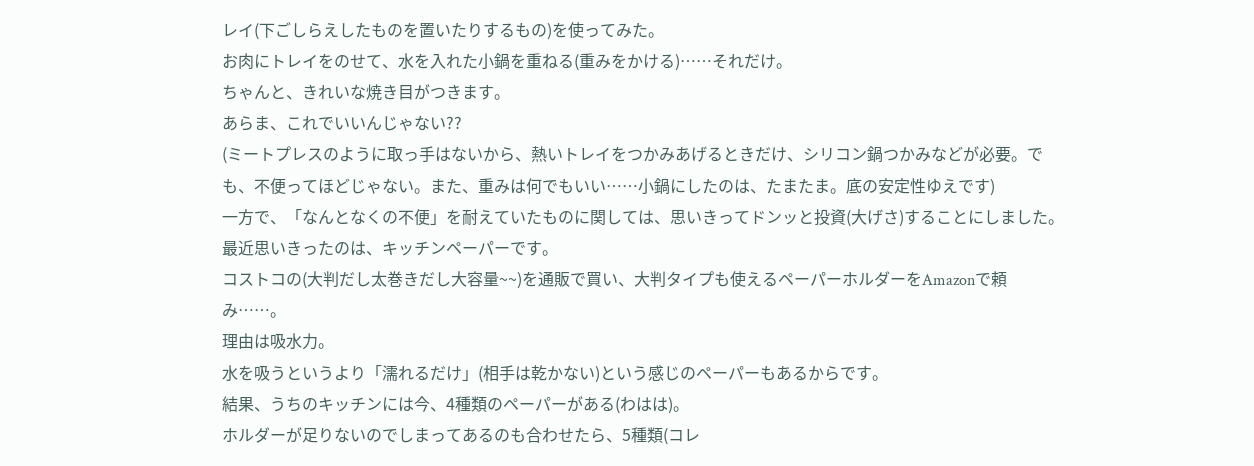レイ(下ごしらえしたものを置いたりするもの)を使ってみた。
お肉にトレイをのせて、水を入れた小鍋を重ねる(重みをかける)……それだけ。
ちゃんと、きれいな焼き目がつきます。
あらま、これでいいんじゃない??
(ミートプレスのように取っ手はないから、熱いトレイをつかみあげるときだけ、シリコン鍋つかみなどが必要。でも、不便ってほどじゃない。また、重みは何でもいい……小鍋にしたのは、たまたま。底の安定性ゆえです)
一方で、「なんとなくの不便」を耐えていたものに関しては、思いきってドンッと投資(大げさ)することにしました。
最近思いきったのは、キッチンペーパーです。
コストコの(大判だし太巻きだし大容量~~)を通販で買い、大判タイプも使えるペーパーホルダーをAmazonで頼み……。
理由は吸水力。
水を吸うというより「濡れるだけ」(相手は乾かない)という感じのペーパーもあるからです。
結果、うちのキッチンには今、4種類のペーパーがある(わはは)。
ホルダーが足りないのでしまってあるのも合わせたら、5種類(コレ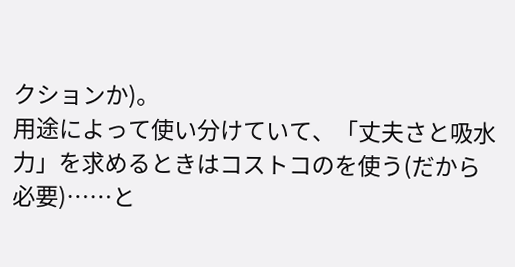クションか)。
用途によって使い分けていて、「丈夫さと吸水力」を求めるときはコストコのを使う(だから必要)……と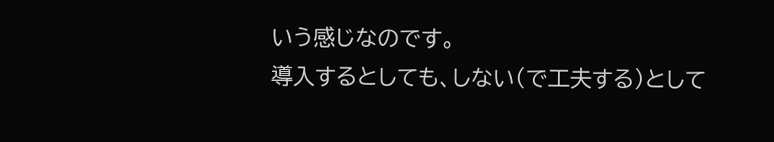いう感じなのです。
導入するとしても、しない(で工夫する)として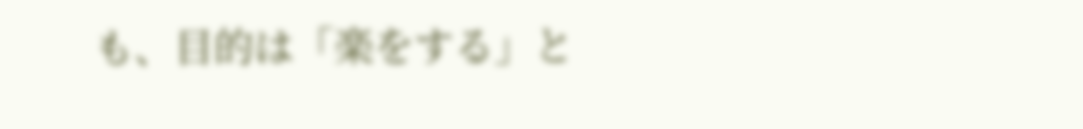も、目的は「楽をする」と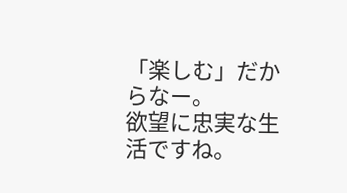「楽しむ」だからなー。
欲望に忠実な生活ですね。